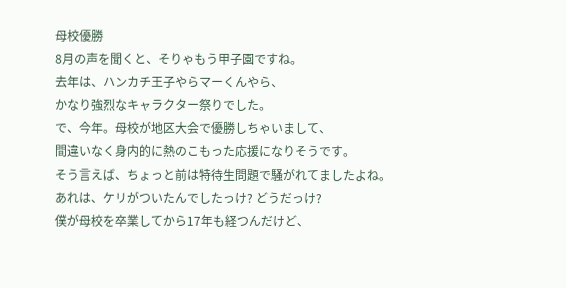母校優勝
8月の声を聞くと、そりゃもう甲子園ですね。
去年は、ハンカチ王子やらマーくんやら、
かなり強烈なキャラクター祭りでした。
で、今年。母校が地区大会で優勝しちゃいまして、
間違いなく身内的に熱のこもった応援になりそうです。
そう言えば、ちょっと前は特待生問題で騒がれてましたよね。
あれは、ケリがついたんでしたっけ? どうだっけ?
僕が母校を卒業してから17年も経つんだけど、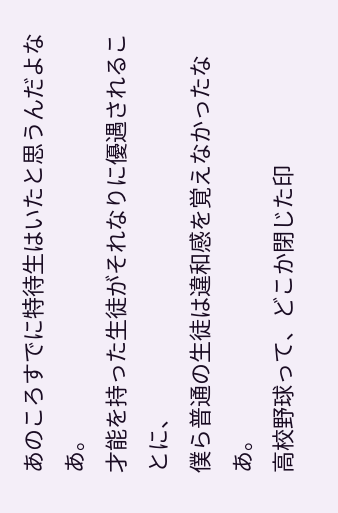あのころすでに特待生はいたと思うんだよなあ。
才能を持った生徒がそれなりに優遇されることに、
僕ら普通の生徒は違和感を覚えなかったなあ。
高校野球って、どこか閉じた印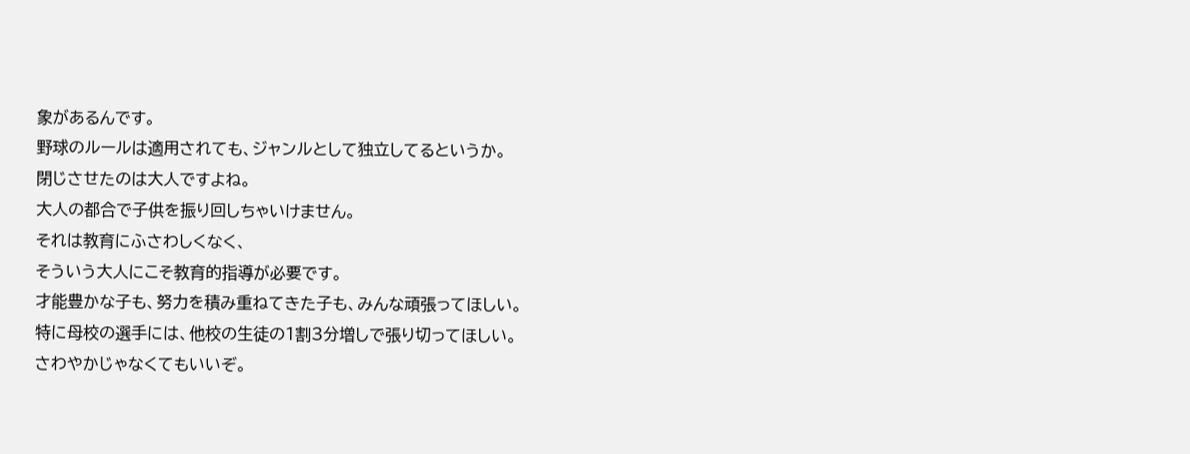象があるんです。
野球のルールは適用されても、ジャンルとして独立してるというか。
閉じさせたのは大人ですよね。
大人の都合で子供を振り回しちゃいけません。
それは教育にふさわしくなく、
そういう大人にこそ教育的指導が必要です。
才能豊かな子も、努力を積み重ねてきた子も、みんな頑張ってほしい。
特に母校の選手には、他校の生徒の1割3分増しで張り切ってほしい。
さわやかじゃなくてもいいぞ。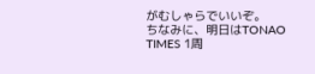がむしゃらでいいぞ。
ちなみに、明日はTONAO TIMES 1周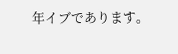年イブであります。